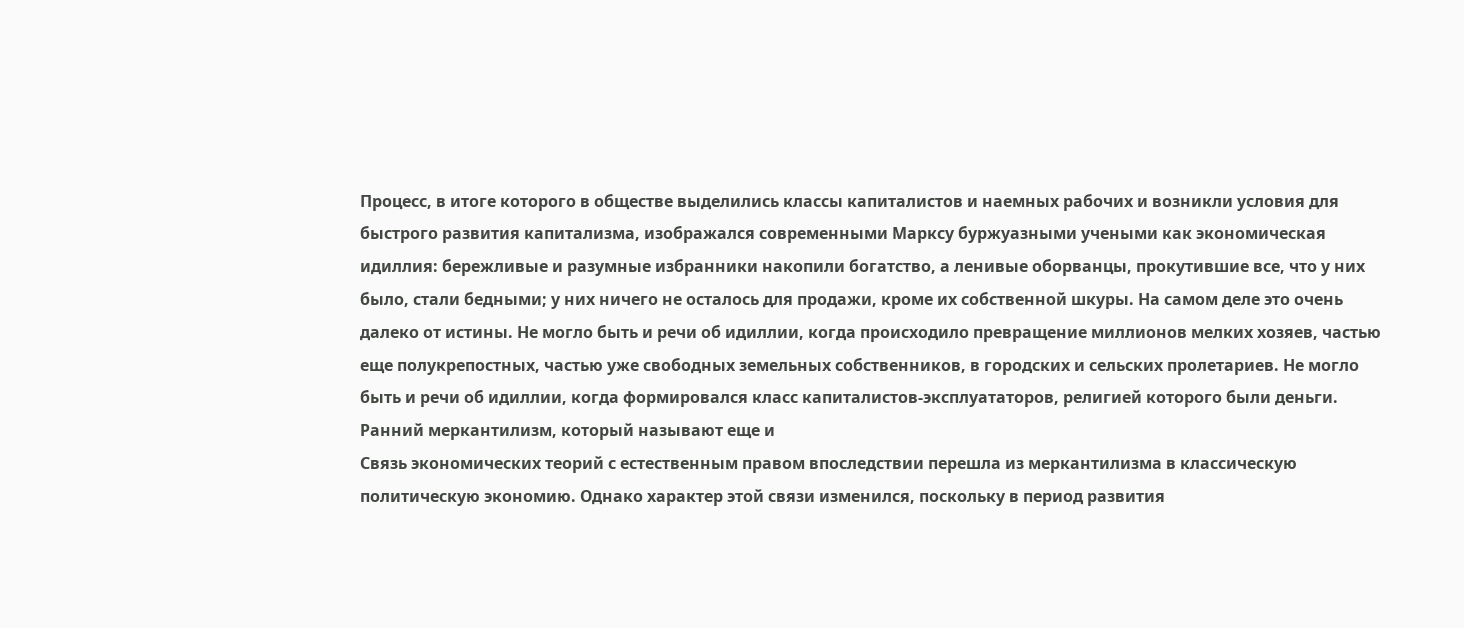Процесс, в итоге которого в обществе выделились классы капиталистов и наемных рабочих и возникли условия для быстрого развития капитализма, изображался современными Марксу буржуазными учеными как экономическая идиллия: бережливые и разумные избранники накопили богатство, а ленивые оборванцы, прокутившие все, что у них было, стали бедными; у них ничего не осталось для продажи, кроме их собственной шкуры. На самом деле это очень далеко от истины. Не могло быть и речи об идиллии, когда происходило превращение миллионов мелких хозяев, частью еще полукрепостных, частью уже свободных земельных собственников, в городских и сельских пролетариев. Не могло быть и речи об идиллии, когда формировался класс капиталистов-эксплуататоров, религией которого были деньги.
Ранний меркантилизм, который называют еще и
Связь экономических теорий с естественным правом впоследствии перешла из меркантилизма в классическую политическую экономию. Однако характер этой связи изменился, поскольку в период развития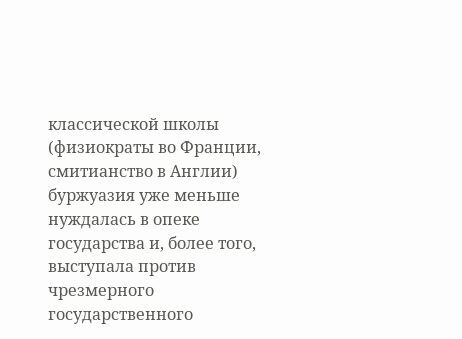классической школы (физиократы во Франции, смитианство в Англии) буржуазия уже меньше нуждалась в опеке государства и, более того, выступала против чрезмерного государственного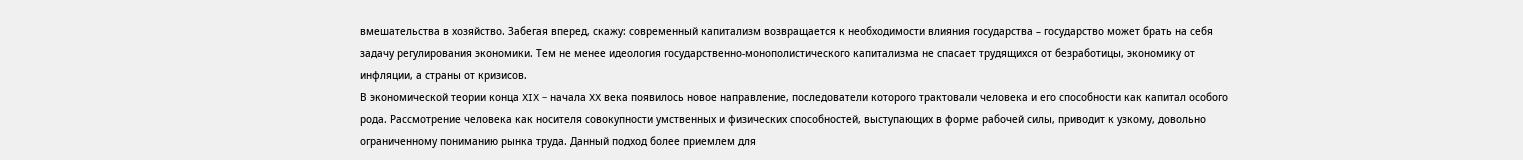вмешательства в хозяйство. Забегая вперед, скажу: современный капитализм возвращается к необходимости влияния государства – государство может брать на себя задачу регулирования экономики. Тем не менее идеология государственно-монополистического капитализма не спасает трудящихся от безработицы, экономику от инфляции, а страны от кризисов.
В экономической теории конца XIX – начала XX века появилось новое направление, последователи которого трактовали человека и его способности как капитал особого рода. Рассмотрение человека как носителя совокупности умственных и физических способностей, выступающих в форме рабочей силы, приводит к узкому, довольно ограниченному пониманию рынка труда. Данный подход более приемлем для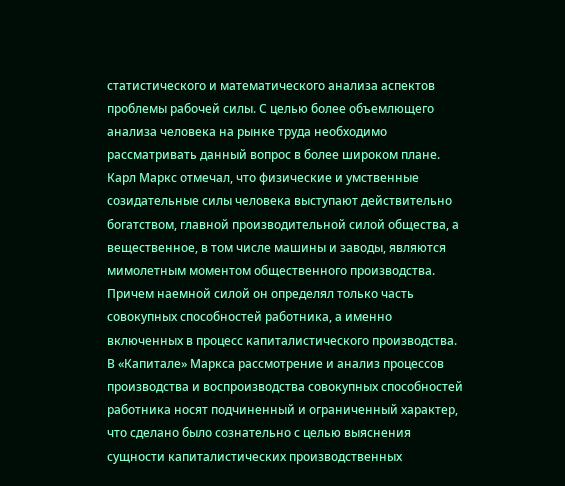статистического и математического анализа аспектов проблемы рабочей силы. С целью более объемлющего анализа человека на рынке труда необходимо рассматривать данный вопрос в более широком плане.
Карл Маркс отмечал, что физические и умственные созидательные силы человека выступают действительно богатством, главной производительной силой общества, а вещественное, в том числе машины и заводы, являются мимолетным моментом общественного производства. Причем наемной силой он определял только часть совокупных способностей работника, а именно включенных в процесс капиталистического производства. В «Капитале» Маркса рассмотрение и анализ процессов производства и воспроизводства совокупных способностей работника носят подчиненный и ограниченный характер, что сделано было сознательно с целью выяснения сущности капиталистических производственных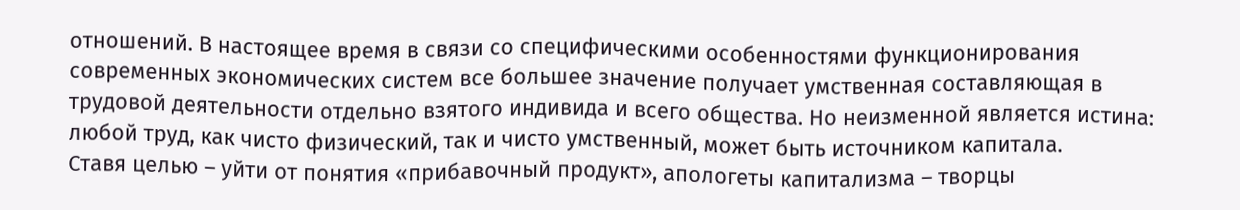отношений. В настоящее время в связи со специфическими особенностями функционирования современных экономических систем все большее значение получает умственная составляющая в трудовой деятельности отдельно взятого индивида и всего общества. Но неизменной является истина: любой труд, как чисто физический, так и чисто умственный, может быть источником капитала.
Ставя целью – уйти от понятия «прибавочный продукт», апологеты капитализма – творцы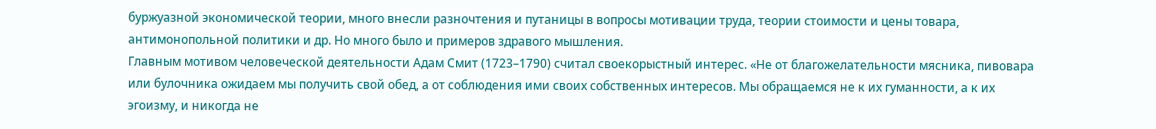буржуазной экономической теории, много внесли разночтения и путаницы в вопросы мотивации труда, теории стоимости и цены товара, антимонопольной политики и др. Но много было и примеров здравого мышления.
Главным мотивом человеческой деятельности Адам Смит (1723–1790) считал своекорыстный интерес. «Не от благожелательности мясника, пивовара или булочника ожидаем мы получить свой обед, а от соблюдения ими своих собственных интересов. Мы обращаемся не к их гуманности, а к их эгоизму, и никогда не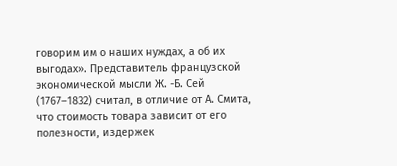говорим им о наших нуждах, а об их выгодах». Представитель французской экономической мысли Ж. -Б. Сей (1767–1832) считал, в отличие от А. Смита, что стоимость товара зависит от его полезности, издержек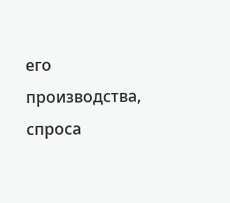его производства, спроса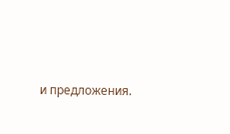и предложения.